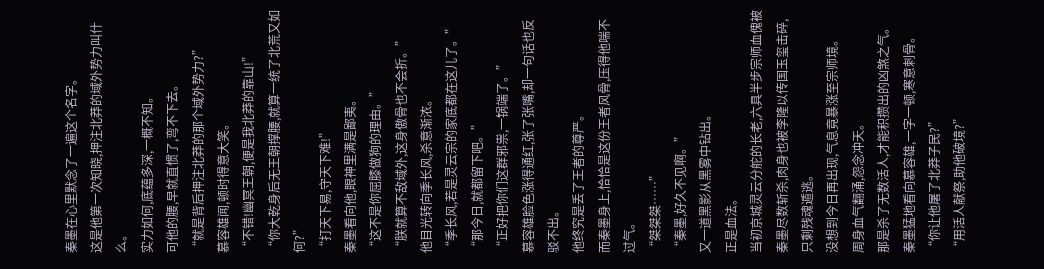秦墨在心里默念了一遍这个名字。
这是他第一次知晓,押注北莽的域外势力叫什么。
实力如何,底蕴多深,一概不知。
可他的腰,早就直惯了,弯不下去。
“就是背后押注北莽的那个域外势力?”
慕容雄闻,顿时得意大笑。
“不错!幽冥王朝,便是我北莽的靠山!”
“你大乾身后无王朝撑腰,就算一统了北荒又如何?”
“打天下易,守天下难!”
秦墨看向他,眼神里满是鄙夷。
“这不是你屈膝做狗的理由。”
“朕就算不敌域外,这身傲骨也不会折。”
他目光转向季长风,杀意渐浓。
“季长风,若是灵云宗的家底都在这儿了。”
“那今日,就都留下吧。”
“正好把你们这群邪祟,一锅端了。”
慕容雄脸色涨得通红,张了张嘴,却一句话也反驳不出。
他终究是丢了王者的尊严。
而秦墨身上,恰恰是这份王者风骨,压得他喘不过气。
“桀桀桀……”
“秦墨,好久不见啊。”
又一道黑影从黑雾中钻出。
正是血法。
当初京城灵云分舵的长老,六具半步宗师血傀被秦墨尽数斩杀,肉身也被李隆以传国玉玺击碎,只剩残魂遁逃。
没想到今日再出现,气息竟暴涨至宗师境。
周身血气翻涌,怨念冲天。
那是杀了无数活人,才能积攒出的凶煞之气。
秦墨猛地看向慕容雄,一字一顿,寒意刺骨。
“你让他屠了北莽子民?”
“用活人献祭,助他破境?”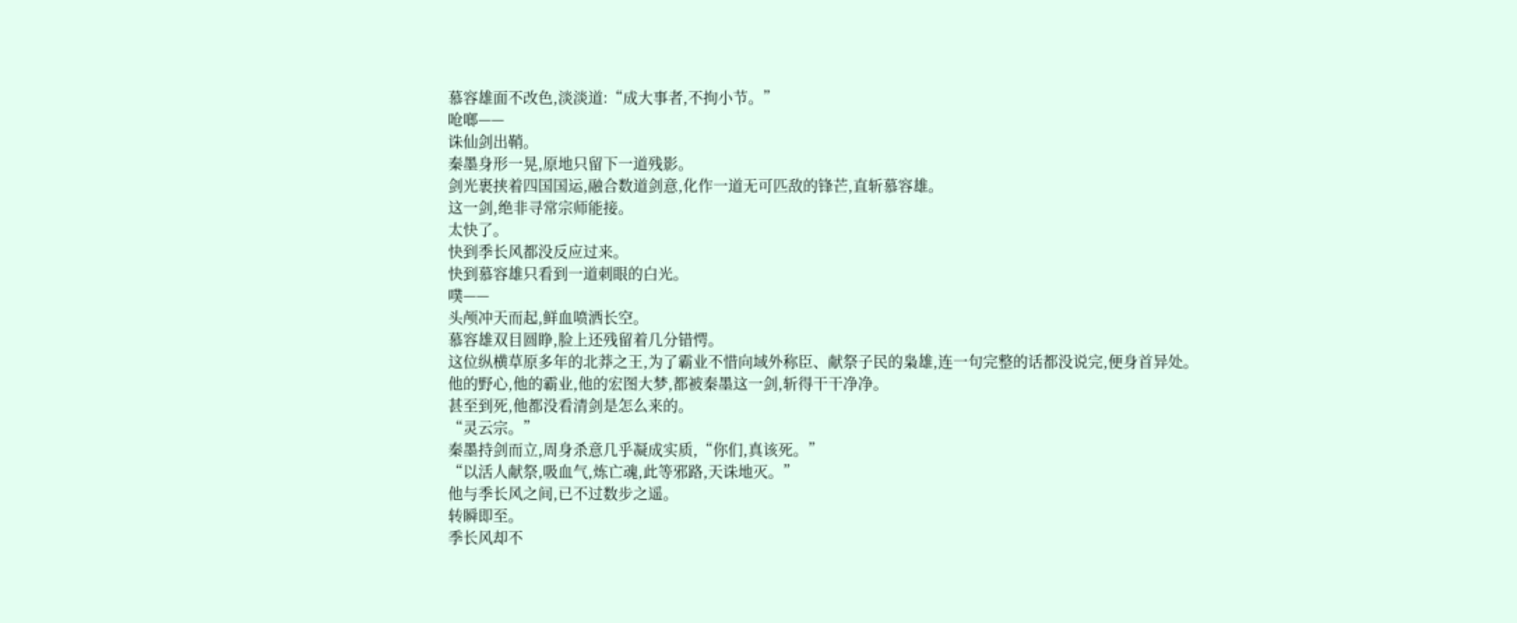慕容雄面不改色,淡淡道:“成大事者,不拘小节。”
呛啷——
诛仙剑出鞘。
秦墨身形一晃,原地只留下一道残影。
剑光裹挟着四国国运,融合数道剑意,化作一道无可匹敌的锋芒,直斩慕容雄。
这一剑,绝非寻常宗师能接。
太快了。
快到季长风都没反应过来。
快到慕容雄只看到一道刺眼的白光。
噗——
头颅冲天而起,鲜血喷洒长空。
慕容雄双目圆睁,脸上还残留着几分错愕。
这位纵横草原多年的北莽之王,为了霸业不惜向域外称臣、献祭子民的枭雄,连一句完整的话都没说完,便身首异处。
他的野心,他的霸业,他的宏图大梦,都被秦墨这一剑,斩得干干净净。
甚至到死,他都没看清剑是怎么来的。
“灵云宗。”
秦墨持剑而立,周身杀意几乎凝成实质,“你们,真该死。”
“以活人献祭,吸血气,炼亡魂,此等邪路,天诛地灭。”
他与季长风之间,已不过数步之遥。
转瞬即至。
季长风却不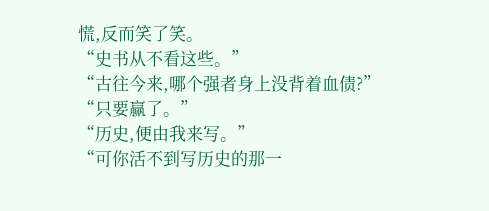慌,反而笑了笑。
“史书从不看这些。”
“古往今来,哪个强者身上没背着血债?”
“只要赢了。”
“历史,便由我来写。”
“可你活不到写历史的那一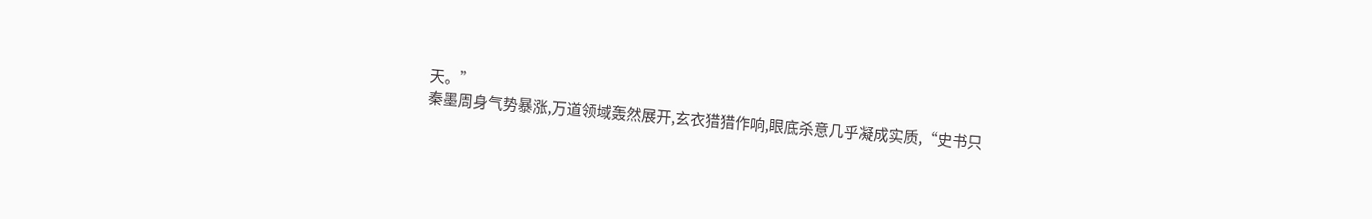天。”
秦墨周身气势暴涨,万道领域轰然展开,玄衣猎猎作响,眼底杀意几乎凝成实质,“史书只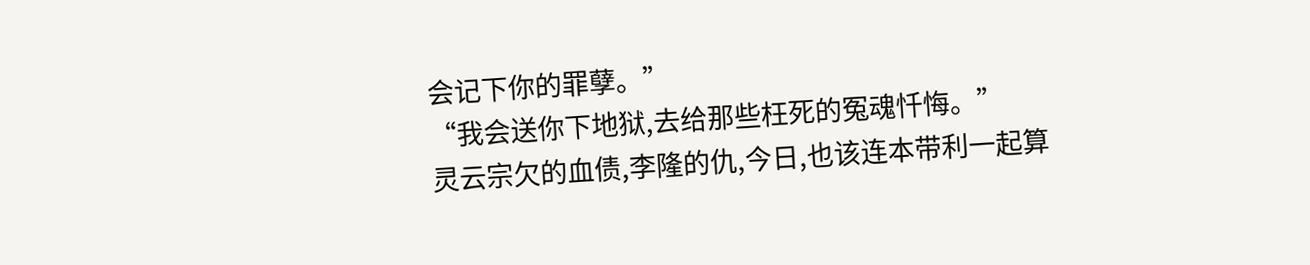会记下你的罪孽。”
“我会送你下地狱,去给那些枉死的冤魂忏悔。”
灵云宗欠的血债,李隆的仇,今日,也该连本带利一起算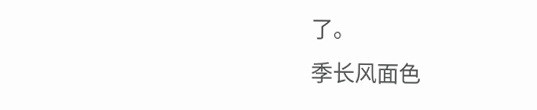了。
季长风面色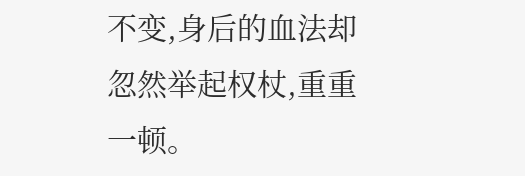不变,身后的血法却忽然举起权杖,重重一顿。